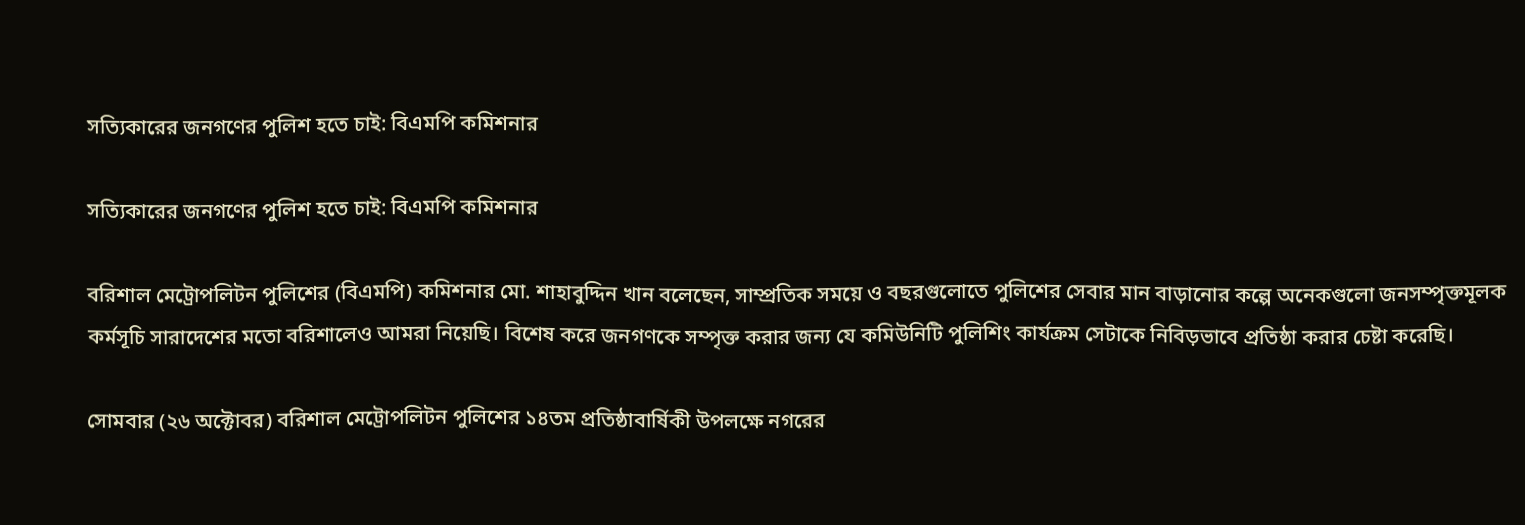সত্যিকারের জনগণের পুলিশ হতে চাই: বিএমপি কমিশনার

সত্যিকারের জনগণের পুলিশ হতে চাই: বিএমপি কমিশনার

বরিশাল মেট্রোপলিটন পুলিশের (বিএমপি) কমিশনার মো. শাহাবুদ্দিন খান বলেছেন, সাম্প্রতিক সময়ে ও বছরগুলোতে পুলিশের সেবার মান বাড়ানোর কল্পে অনেকগুলো জনসম্পৃক্তমূলক কর্মসূচি সারাদেশের মতো বরিশালেও আমরা নিয়েছি। বিশেষ করে জনগণকে সম্পৃক্ত করার জন্য যে কমিউনিটি পুলিশিং কার্যক্রম সেটাকে নিবিড়ভাবে প্রতিষ্ঠা করার চেষ্টা করেছি।

সোমবার (২৬ অক্টোবর) বরিশাল মেট্রোপলিটন পুলিশের ১৪তম প্রতিষ্ঠাবার্ষিকী উপলক্ষে নগরের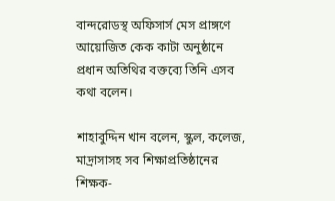বান্দরোডস্থ অফিসার্স মেস প্রাঙ্গণে আয়োজিত কেক কাটা অনুষ্ঠানে প্রধান অতিথির বক্তব্যে তিনি এসব কথা বলেন।

শাহাবুদ্দিন খান বলেন, স্কুল, কলেজ, মাদ্রাসাসহ সব শিক্ষাপ্রতিষ্ঠানের শিক্ষক-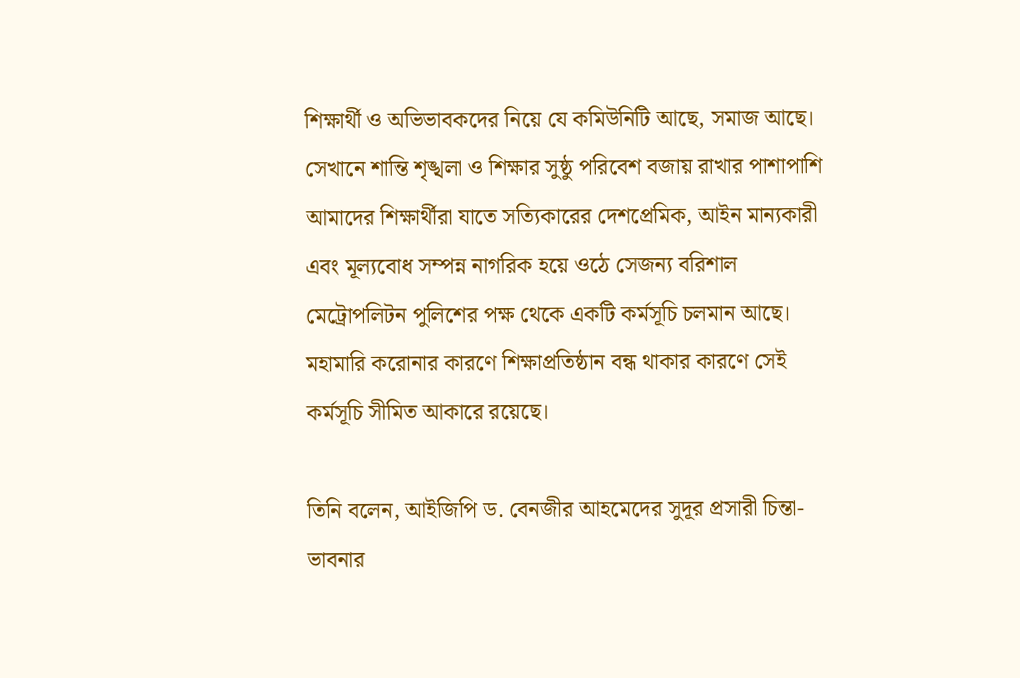শিক্ষার্থী ও অভিভাবকদের নিয়ে যে কমিউনিটি আছে, সমাজ আছে। সেখানে শান্তি শৃঙ্খলা ও শিক্ষার সুষ্ঠু পরিবেশ বজায় রাখার পাশাপাশি আমাদের শিক্ষার্থীরা যাতে সত্যিকারের দেশপ্রেমিক, আইন মান্যকারী এবং মূল্যবোধ সম্পন্ন নাগরিক হয়ে ওঠে সেজন্য বরিশাল মেট্রোপলিটন পুলিশের পক্ষ থেকে একটি কর্মসূচি চলমান আছে। মহামারি করোনার কারণে শিক্ষাপ্রতিষ্ঠান বন্ধ থাকার কারণে সেই কর্মসূচি সীমিত আকারে রয়েছে।

তিনি বলেন, আইজিপি ড. বেনজীর আহমেদের সুদূর প্রসারী চিন্তা-ভাবনার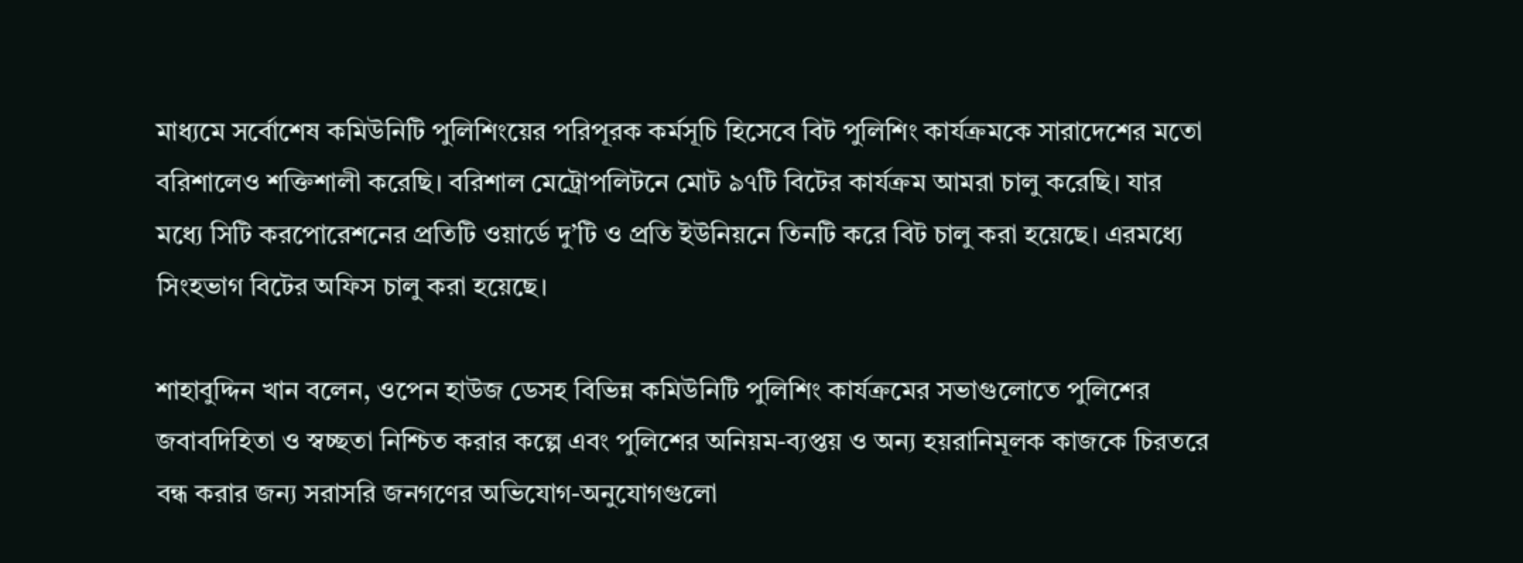মাধ্যমে সর্বোশেষ কমিউনিটি পুলিশিংয়ের পরিপূরক কর্মসূচি হিসেবে বিট পুলিশিং কার্যক্রমকে সারাদেশের মতো বরিশালেও শক্তিশালী করেছি। বরিশাল মেট্রোপলিটনে মোট ৯৭টি বিটের কার্যক্রম আমরা চালু করেছি। যার মধ্যে সিটি করপোরেশনের প্রতিটি ওয়ার্ডে দু’টি ও প্রতি ইউনিয়নে তিনটি করে বিট চালু করা হয়েছে। এরমধ্যে সিংহভাগ বিটের অফিস চালু করা হয়েছে।

শাহাবুদ্দিন খান বলেন, ওপেন হাউজ ডেসহ বিভিন্ন কমিউনিটি পুলিশিং কার্যক্রমের সভাগুলোতে পুলিশের জবাবদিহিতা ও স্বচ্ছতা নিশ্চিত করার কল্পে এবং পুলিশের অনিয়ম-ব্যপ্তয় ও অন্য হয়রানিমূলক কাজকে চিরতরে বন্ধ করার জন্য সরাসরি জনগণের অভিযোগ-অনুযোগগুলো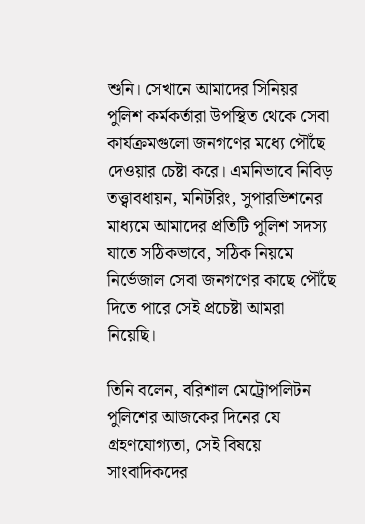শুনি। সেখানে আমাদের সিনিয়র পুলিশ কর্মকর্তারা উপস্থিত থেকে সেবা কার্যক্রমগুলো জনগণের মধ্যে পৌঁছে দেওয়ার চেষ্টা করে। এমনিভাবে নিবিড় তত্ত্বাবধায়ন, মনিটরিং, সুপারভিশনের মাধ্যমে আমাদের প্রতিটি পুলিশ সদস্য যাতে সঠিকভাবে, সঠিক নিয়মে নির্ভেজাল সেবা জনগণের কাছে পৌঁছে দিতে পারে সেই প্রচেষ্টা আমরা নিয়েছি।

তিনি বলেন, বরিশাল মেট্রোপলিটন পুলিশের আজকের দিনের যে গ্রহণযোগ্যতা, সেই বিষয়ে সাংবাদিকদের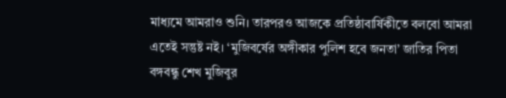মাধ্যমে আমরাও শুনি। তারপরও আজকে প্রতিষ্ঠাবার্ষিকীতে বলবো আমরা এতেই সন্তুষ্ট নই। ‘মুজিবর্ষের অঙ্গীকার পুলিশ হবে জনতা’ জাতির পিতা বঙ্গবন্ধু শেখ মুজিবুর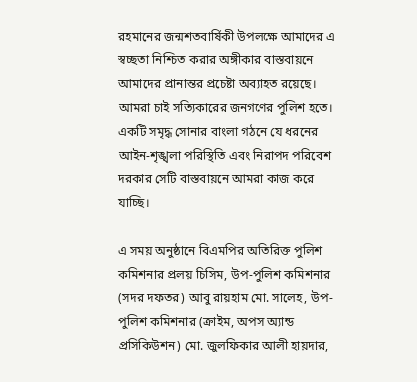রহমানের জন্মশতবার্ষিকী উপলক্ষে আমাদের এ স্বচ্ছতা নিশ্চিত করার অঙ্গীকার বাস্তবায়নে আমাদের প্রানান্তর প্রচেষ্টা অব্যাহত রয়েছে। আমরা চাই সত্যিকারের জনগণের পুলিশ হতে। একটি সমৃদ্ধ সোনার বাংলা গঠনে যে ধরনের আইন-শৃঙ্খলা পরিস্থিতি এবং নিরাপদ পরিবেশ দরকার সেটি বাস্তবায়নে আমরা কাজ করে যাচ্ছি।

এ সময় অনুষ্ঠানে বিএমপির অতিরিক্ত পুলিশ কমিশনার প্রলয় চিসিম, উপ-পুলিশ কমিশনার (সদর দফতর) আবু রায়হাম মো. সালেহ, উপ-পুলিশ কমিশনার (ক্রাইম, অপস অ্যান্ড প্রসিকিউশন) মো. জুলফিকার আলী হায়দার,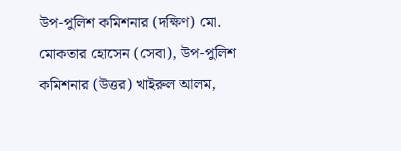উপ-পুলিশ কমিশনার (দক্ষিণ) মো. মোকতার হোসেন (সেবা), উপ-পুলিশ কমিশনার (উত্তর) খাইরুল আলম,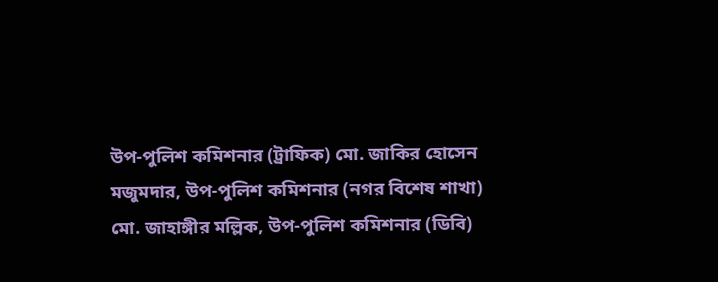উপ-পুলিশ কমিশনার (ট্রাফিক) মো. জাকির হোসেন মজুমদার, উপ-পুলিশ কমিশনার (নগর বিশেষ শাখা) মো. জাহাঙ্গীর মল্লিক, উপ-পুলিশ কমিশনার (ডিবি)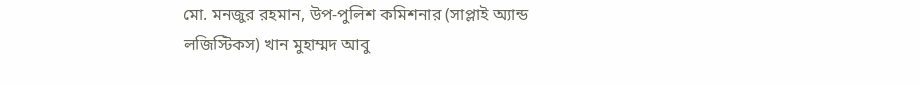মো. মনজুর রহমান, উপ-পুলিশ কমিশনার (সাপ্লাই অ্যান্ড লজিস্টিকস) খান মুহাম্মদ আবু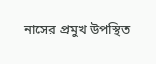নাসের প্রমুখ উপস্থিত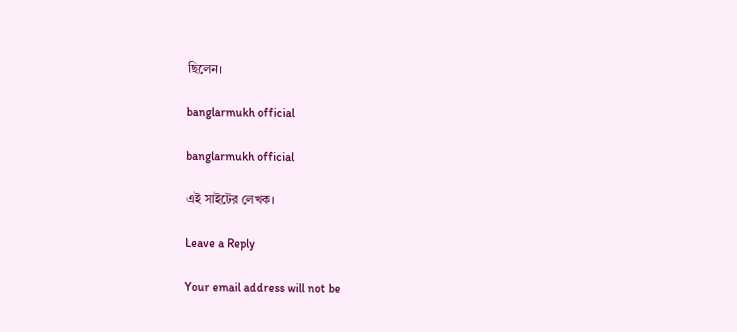ছিলেন।

banglarmukh official

banglarmukh official

এই সাইটের লেখক।

Leave a Reply

Your email address will not be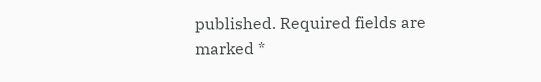published. Required fields are marked *